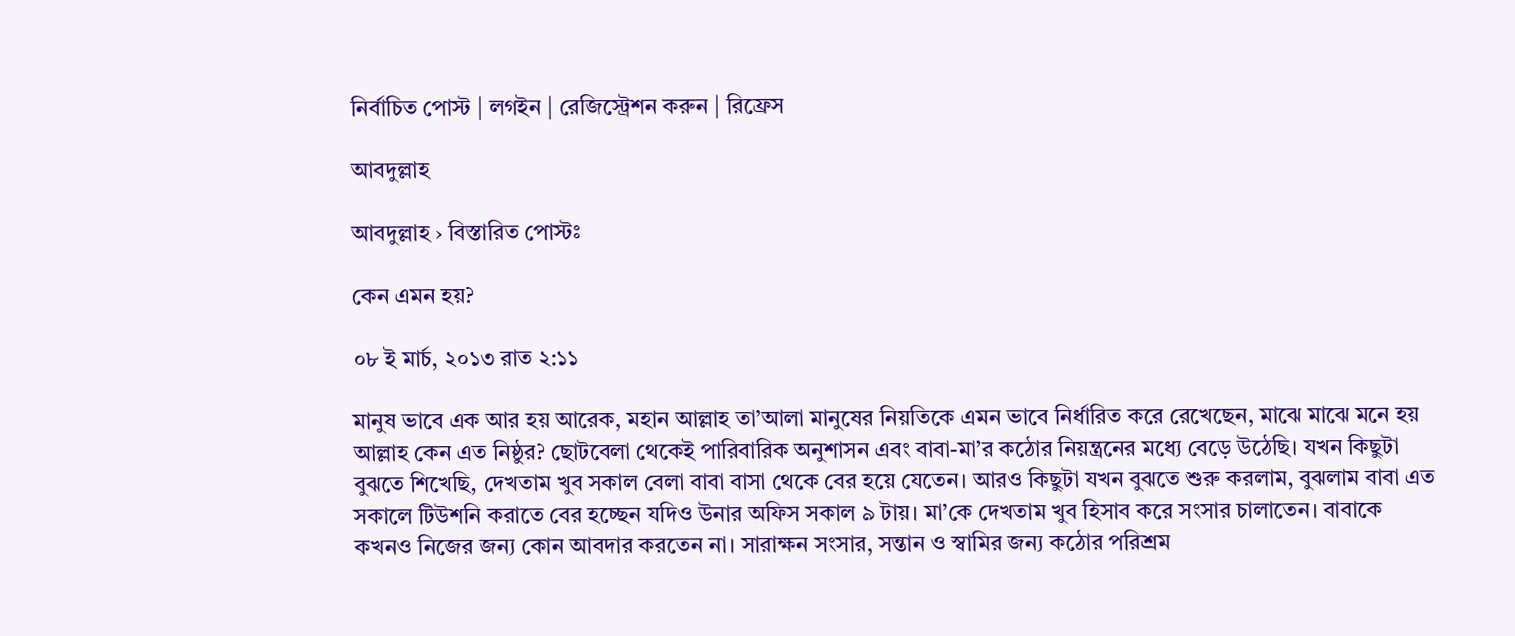নির্বাচিত পোস্ট | লগইন | রেজিস্ট্রেশন করুন | রিফ্রেস

আবদুল্লাহ

আবদুল্লাহ › বিস্তারিত পোস্টঃ

কেন এমন হয়?

০৮ ই মার্চ, ২০১৩ রাত ২:১১

মানুষ ভাবে এক আর হয় আরেক, মহান আল্লাহ তা’আলা মানুষের নিয়তিকে এমন ভাবে নির্ধারিত করে রেখেছেন, মাঝে মাঝে মনে হয় আল্লাহ কেন এত নিষ্ঠুর? ছোটবেলা থেকেই পারিবারিক অনুশাসন এবং বাবা-মা’র কঠোর নিয়ন্ত্রনের মধ্যে বেড়ে উঠেছি। যখন কিছুটা বুঝতে শিখেছি, দেখতাম খুব সকাল বেলা বাবা বাসা থেকে বের হয়ে যেতেন। আরও কিছুটা যখন বুঝতে শুরু করলাম, বুঝলাম বাবা এত সকালে টিউশনি করাতে বের হচ্ছেন যদিও উনার অফিস সকাল ৯ টায়। মা’কে দেখতাম খুব হিসাব করে সংসার চালাতেন। বাবাকে কখনও নিজের জন্য কোন আবদার করতেন না। সারাক্ষন সংসার, সন্তান ও স্বামির জন্য কঠোর পরিশ্রম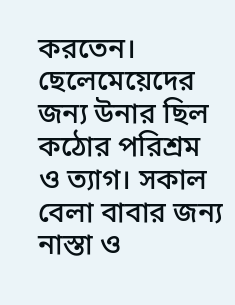করতেন। ছেলেমেয়েদের জন্য উনার ছিল কঠোর পরিশ্রম ও ত্যাগ। সকাল বেলা বাবার জন্য নাস্তা ও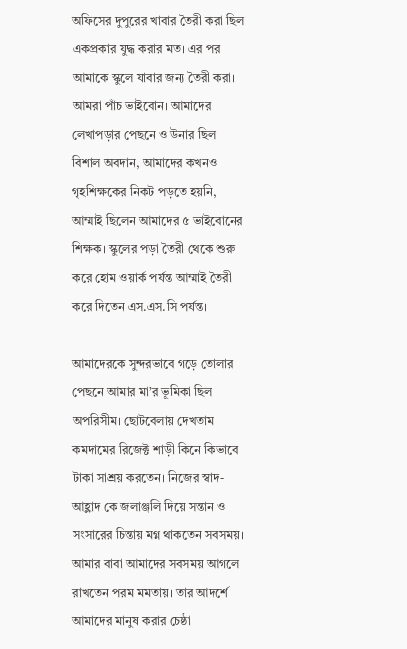অফিসের দুপুরের খাবার তৈরী করা ছিল একপ্রকার যুদ্ধ করার মত। এর পর আমাকে স্কুলে যাবার জন্য তৈরী করা। আমরা পাঁচ ভাইবোন। আমাদের লেখাপড়ার পেছনে ও উনার ছিল বিশাল অবদান, আমাদের কখনও গৃহশিক্ষকের নিকট পড়তে হয়নি, আম্মাই ছিলেন আমাদের ৫ ভাইবোনের শিক্ষক। স্কুলের পড়া তৈরী থেকে শুরু করে হোম ওয়ার্ক পর্যন্ত আম্মাই তৈরী করে দিতেন এস.এস.সি পর্যন্ত।

আমাদেরকে সুন্দরভাবে গড়ে তোলার পেছনে আমার মা’র ভূমিকা ছিল অপরিসীম। ছোটবেলায় দেখতাম কমদামের রিজেক্ট শাড়ী কিনে কিভাবে টাকা সাশ্রয় করতেন। নিজের স্বাদ-আহ্লাদ কে জলাঞ্জলি দিয়ে সন্তান ও সংসারের চিন্তায় মগ্ন থাকতেন সবসময়। আমার বাবা আমাদের সবসময় আগলে রাখতেন পরম মমতায়। তার আদর্শে আমাদের মানুষ করার চেষ্ঠা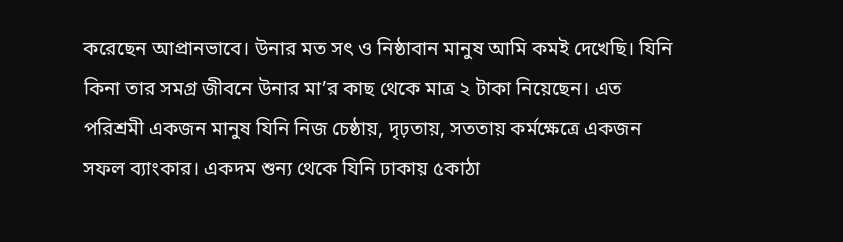করেছেন আপ্রানভাবে। উনার মত সৎ ও নিষ্ঠাবান মানুষ আমি কমই দেখেছি। যিনি কিনা তার সমগ্র জীবনে উনার মা’র কাছ থেকে মাত্র ২ টাকা নিয়েছেন। এত পরিশ্রমী একজন মানুষ যিনি নিজ চেষ্ঠায়, দৃঢ়তায়, সততায় কর্মক্ষেত্রে একজন সফল ব্যাংকার। একদম শুন্য থেকে যিনি ঢাকায় ৫কাঠা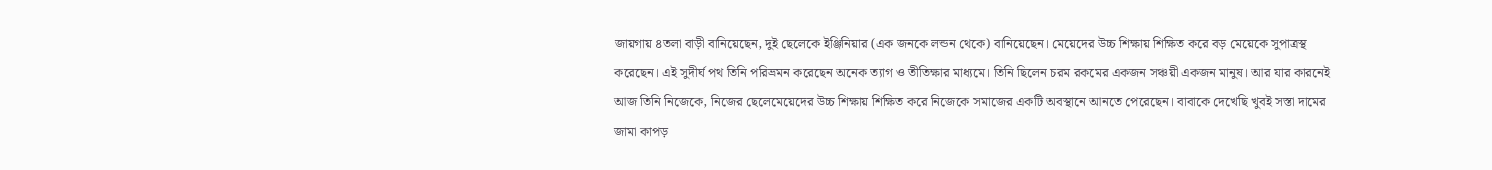জায়গায় ৪তলা বাড়ী বানিয়েছেন, দুই ছেলেকে ইঞ্জিনিয়ার (এক জনকে লন্ডন থেকে) বানিয়েছেন। মেয়েদের উচ্চ শিক্ষায় শিক্ষিত করে বড় মেয়েকে সুপাত্রস্থ করেছেন। এই সুদীর্ঘ পথ তিনি পরিভ্রমন করেছেন অনেক ত্যাগ ও তীতিক্ষার মাধ্যমে। তিনি ছিলেন চরম রকমের একজন সঞ্চয়ী একজন মানুষ। আর যার কারনেই আজ তিনি নিজেকে, নিজের ছেলেমেয়েদের উচ্চ শিক্ষায় শিক্ষিত করে নিজেকে সমাজের একটি অবস্থানে আনতে পেরেছেন। বাবাকে দেখেছি খুবই সস্তা দামের জামা কাপড়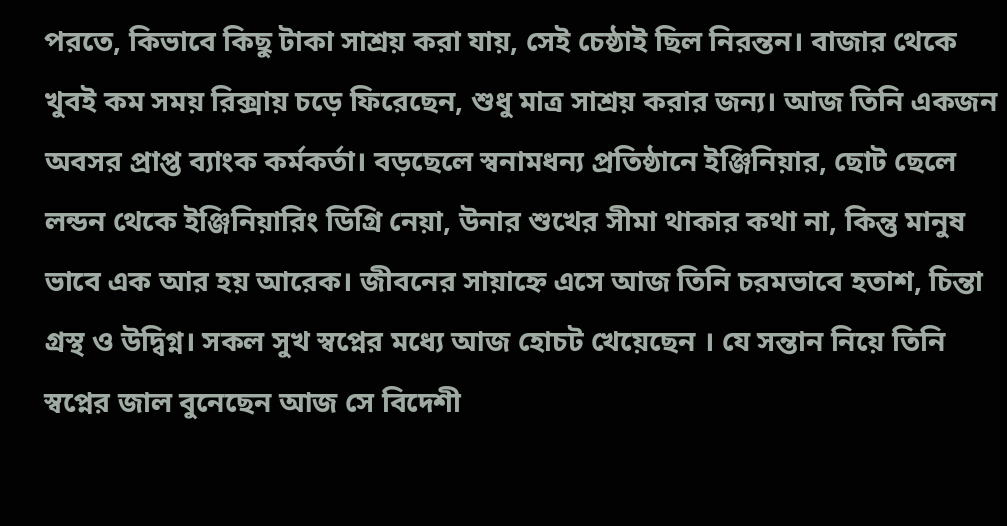পরতে, কিভাবে কিছু টাকা সাশ্রয় করা যায়, সেই চেষ্ঠাই ছিল নিরন্তন। বাজার থেকে খুবই কম সময় রিক্সায় চড়ে ফিরেছেন, শুধু মাত্র সাশ্রয় করার জন্য। আজ তিনি একজন অবসর প্রাপ্ত ব্যাংক কর্মকর্তা। বড়ছেলে স্বনামধন্য প্রতিষ্ঠানে ইঞ্জিনিয়ার, ছোট ছেলে লন্ডন থেকে ইঞ্জিনিয়ারিং ডিগ্রি নেয়া, উনার শুখের সীমা থাকার কথা না, কিন্তু মানুষ ভাবে এক আর হয় আরেক। জীবনের সায়াহ্নে এসে আজ তিনি চরমভাবে হতাশ, চিন্তা গ্রস্থ ও উদ্বিগ্ন। সকল সুখ স্বপ্নের মধ্যে আজ হোচট খেয়েছেন । যে সন্তান নিয়ে তিনি স্বপ্নের জাল বুনেছেন আজ সে বিদেশী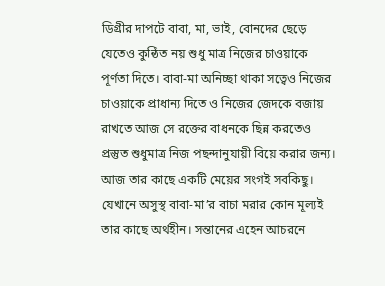ডিগ্রীর দাপটে বাবা, মা, ভাই, বোনদের ছেড়ে যেতেও কুন্ঠিত নয় শুধু মাত্র নিজের চাওয়াকে পূর্ণতা দিতে। বাবা-মা অনিচ্ছা থাকা সত্বেও নিজের চাওয়াকে প্রাধান্য দিতে ও নিজের জেদকে বজায় রাখতে আজ সে রক্তের বাধনকে ছিন্ন করতেও প্রস্তুত শুধুমাত্র নিজ পছন্দানুযায়ী বিয়ে করার জন্য। আজ তার কাছে একটি মেয়ের সংগই সবকিছু। যেখানে অসুস্থ বাবা-মা’র বাচা মরার কোন মূল্যই তার কাছে অর্থহীন। সন্তানের এহেন আচরনে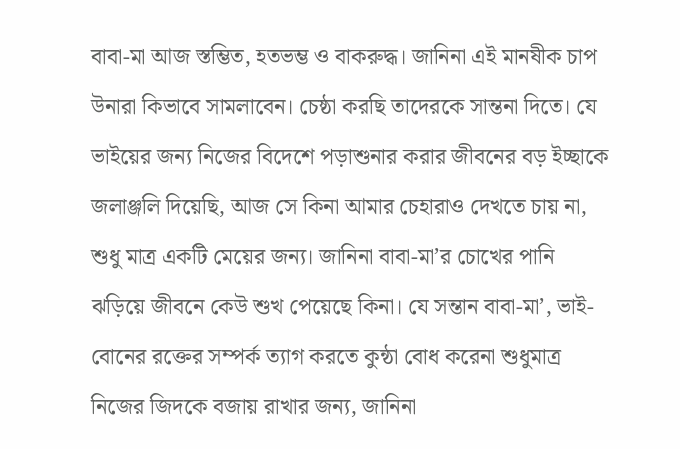বাবা-মা আজ স্তম্ভিত, হতভম্ভ ও বাকরুদ্ধ। জানিনা এই মানষীক চাপ উনারা কিভাবে সামলাবেন। চেষ্ঠা করছি তাদেরকে সান্তনা দিতে। যে ভাইয়ের জন্য নিজের বিদেশে পড়াশুনার করার জীবনের বড় ইচ্ছাকে জলাঞ্জলি দিয়েছি, আজ সে কিনা আমার চেহারাও দেখতে চায় না, শুধু মাত্র একটি মেয়ের জন্য। জানিনা বাবা-মা’র চোখের পানি ঝড়িয়ে জীবনে কেউ শুখ পেয়েছে কিনা। যে সন্তান বাবা-মা’, ভাই-বোনের রক্তের সম্পর্ক ত্যাগ করতে কুন্ঠা বোধ করেনা শুধুমাত্র নিজের জিদকে বজায় রাখার জন্য, জানিনা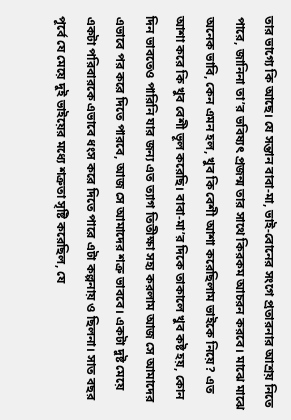তার ভাগ্যে কি আছে। যে সন্তান বাবা-মা, ভাই-বোনের সংগে প্রতারনার আশ্রয় নিতে পারে, জানিনা তা’র ভবিষ্যৎ প্রজন্ম তার সাথে কিরকম আচরন করবে। মাঝে মাঝে অনেক ভাবি, কেন এমন হল, খুব কি বেশী আশা করেছিলাম ভাইকে নিয়ে? এত আশা করে কি খুব বেশী ভূল করেছি। বাবা-মা’র দিকে তাকালে খুব কষ্ট হয়, কোন দিন ভাবতেও পারিনি যার জন্য এত ত্যাগ তিতীক্ষা সহ্য করলাম আজ সে আমাদের এভাবে পর করে দিতে পারবে, আজ সে আমাদের শত্রু ভাববে। একটা দুষ্ট মেয়ে একটা পরিবারকে এভাবে ধংস করে দিতে পারে এটা কল্পনায় ও ছিলনা। সাত বছর পূর্বে যে মেয়ে দুই ভাইয়ের মধ্যে শত্রুতা সৃষ্টি করেছিল, যে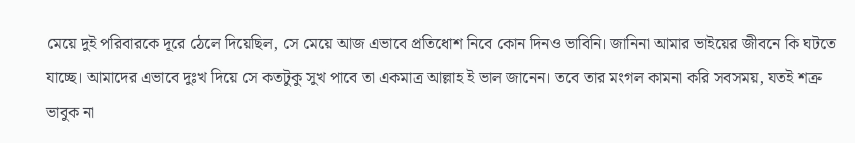মেয়ে দুই পরিবারকে দূরে ঠেলে দিয়েছিল, সে মেয়ে আজ এভাবে প্রতিধোশ নিবে কোন দিনও ভাবিনি। জানিনা আমার ভাইয়ের জীবনে কি ঘটতে যাচ্ছে। আমাদের এভাবে দুঃখ দিয়ে সে কতটুকু সুখ পাবে তা একমাত্র আল্লাহ ই ভাল জানেন। তবে তার মংগল কামনা করি সবসময়, যতই শত্রু ভাবুক না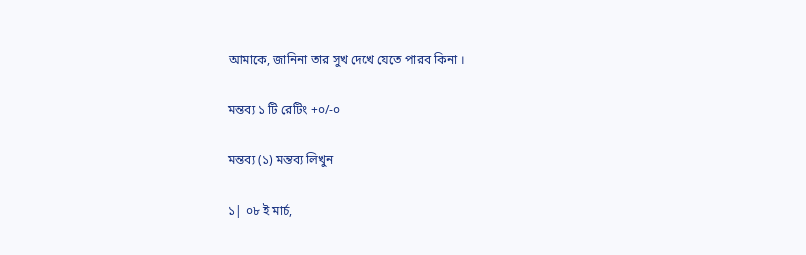আমাকে, জানিনা তার সুখ দেখে যেতে পারব কিনা ।

মন্তব্য ১ টি রেটিং +০/-০

মন্তব্য (১) মন্তব্য লিখুন

১| ০৮ ই মার্চ,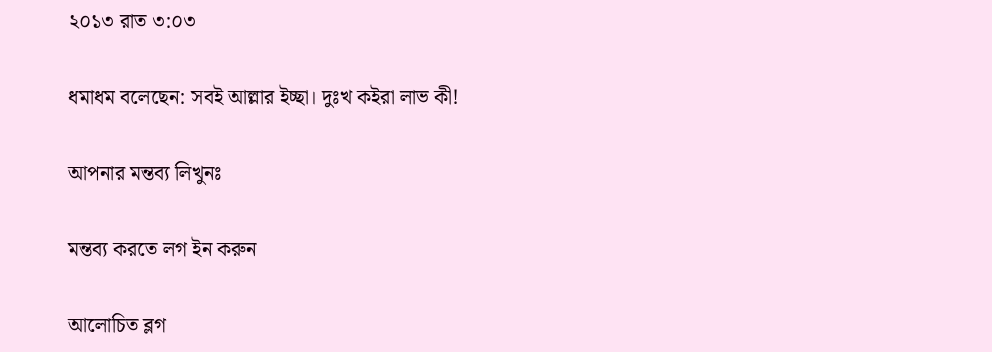২০১৩ রাত ৩:০৩

ধমাধম বলেছেন: সবই আল্লার ইচ্ছা। দুঃখ কইরা লাভ কী!

আপনার মন্তব্য লিখুনঃ

মন্তব্য করতে লগ ইন করুন

আলোচিত ব্লগ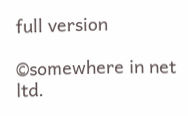full version

©somewhere in net ltd.